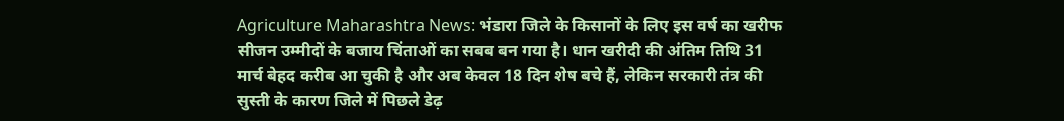Agriculture Maharashtra News: भंडारा जिले के किसानों के लिए इस वर्ष का खरीफ सीजन उम्मीदों के बजाय चिंताओं का सबब बन गया है। धान खरीदी की अंतिम तिथि 31 मार्च बेहद करीब आ चुकी है और अब केवल 18 दिन शेष बचे हैं, लेकिन सरकारी तंत्र की सुस्ती के कारण जिले में पिछले डेढ़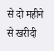से दो महीने से खरीदी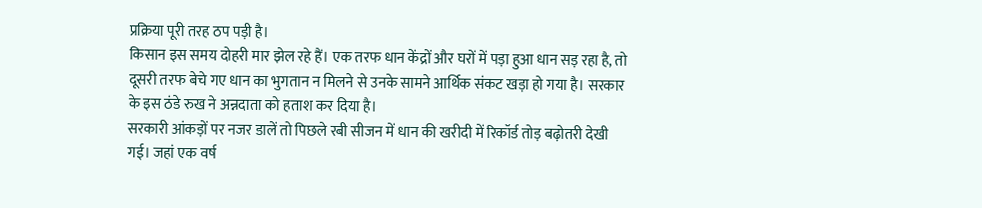प्रक्रिया पूरी तरह ठप पड़ी है।
किसान इस समय दोहरी मार झेल रहे हैं। एक तरफ धान केंद्रों और घरों में पड़ा हुआ धान सड़ रहा है, तो दूसरी तरफ बेचे गए धान का भुगतान न मिलने से उनके सामने आर्थिक संकट खड़ा हो गया है। सरकार के इस ठंडे रुख ने अन्नदाता को हताश कर दिया है।
सरकारी आंकड़ों पर नजर डालें तो पिछले रबी सीजन में धान की खरीदी में रिकॉर्ड तोड़ बढ़ोतरी देखी गई। जहां एक वर्ष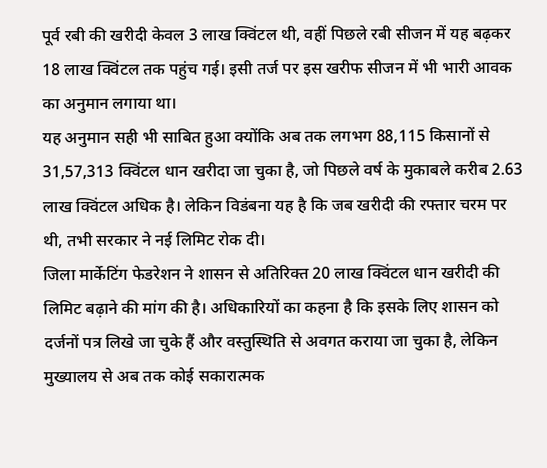पूर्व रबी की खरीदी केवल 3 लाख क्विंटल थी, वहीं पिछले रबी सीजन में यह बढ़कर 18 लाख क्विंटल तक पहुंच गई। इसी तर्ज पर इस खरीफ सीजन में भी भारी आवक का अनुमान लगाया था।
यह अनुमान सही भी साबित हुआ क्योंकि अब तक लगभग 88,115 किसानों से 31,57,313 क्विंटल धान खरीदा जा चुका है, जो पिछले वर्ष के मुकाबले करीब 2.63 लाख क्विंटल अधिक है। लेकिन विडंबना यह है कि जब खरीदी की रफ्तार चरम पर थी, तभी सरकार ने नई लिमिट रोक दी।
जिला मार्केटिंग फेडरेशन ने शासन से अतिरिक्त 20 लाख क्विंटल धान खरीदी की लिमिट बढ़ाने की मांग की है। अधिकारियों का कहना है कि इसके लिए शासन को दर्जनों पत्र लिखे जा चुके हैं और वस्तुस्थिति से अवगत कराया जा चुका है, लेकिन मुख्यालय से अब तक कोई सकारात्मक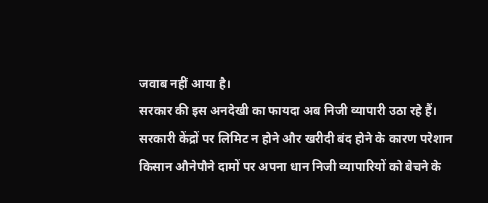जवाब नहीं आया है।
सरकार की इस अनदेखी का फायदा अब निजी व्यापारी उठा रहे हैं। सरकारी केंद्रों पर लिमिट न होने और खरीदी बंद होने के कारण परेशान किसान औनेपौने दामों पर अपना धान निजी व्यापारियों को बेचने के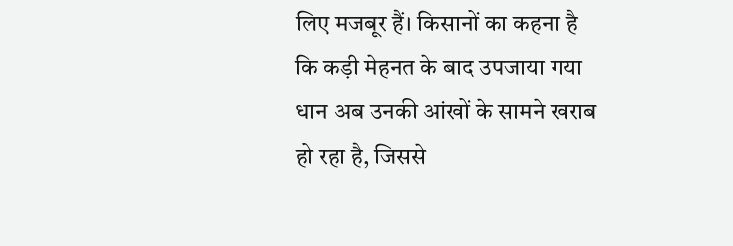लिए मजबूर हैं। किसानों का कहना है कि कड़ी मेहनत के बाद उपजाया गया धान अब उनकी आंखों के सामने खराब हो रहा है, जिससे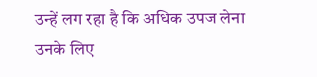उन्हें लग रहा है कि अधिक उपज लेना उनके लिए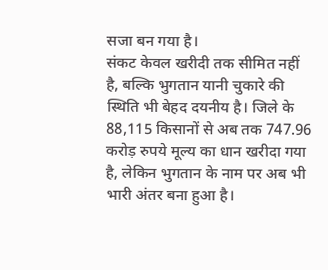सजा बन गया है।
संकट केवल खरीदी तक सीमित नहीं है, बल्कि भुगतान यानी चुकारे की स्थिति भी बेहद दयनीय है। जिले के 88,115 किसानों से अब तक 747.96 करोड़ रुपये मूल्य का धान खरीदा गया है, लेकिन भुगतान के नाम पर अब भी भारी अंतर बना हुआ है।